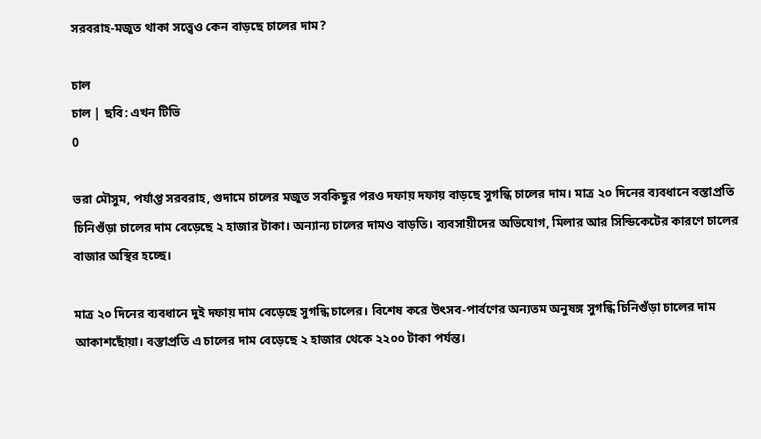সরবরাহ-মজুত থাকা সত্ত্বেও কেন বাড়ছে চালের দাম?

চাল
চাল | ছবি: এখন টিভি
0

ভরা মৌসুম, পর্যাপ্ত সরবরাহ, গুদামে চালের মজুত সবকিছুর পরও দফায় দফায় বাড়ছে সুগন্ধি চালের দাম। মাত্র ২০ দিনের ব্যবধানে বস্তাপ্রতি চিনিগুঁড়া চালের দাম বেড়েছে ২ হাজার টাকা। অন্যান্য চালের দামও বাড়তি। ব্যবসায়ীদের অভিযোগ, মিলার আর সিন্ডিকেটের কারণে চালের বাজার অস্থির হচ্ছে।

মাত্র ২০ দিনের ব্যবধানে দুই দফায় দাম বেড়েছে সুগন্ধি চালের। বিশেষ করে উৎসব-পার্বণের অন্যতম অনুষঙ্গ সুগন্ধি চিনিগুঁড়া চালের দাম আকাশছোঁয়া। বস্তাপ্রতি এ চালের দাম বেড়েছে ২ হাজার থেকে ২২০০ টাকা পর্যন্ত।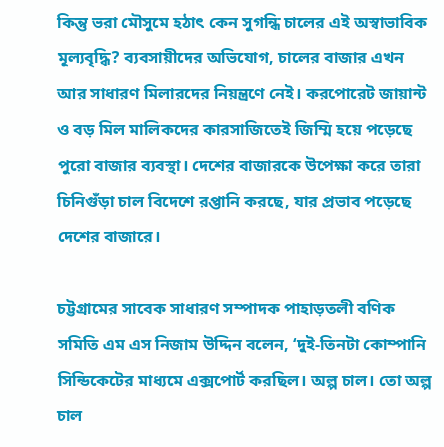কিন্তু ভরা মৌসুমে হঠাৎ কেন সুগন্ধি চালের এই অস্বাভাবিক মূল্যবৃদ্ধি? ব্যবসায়ীদের অভিযোগ, চালের বাজার এখন আর সাধারণ মিলারদের নিয়ন্ত্রণে নেই। করপোরেট জায়ান্ট ও বড় মিল মালিকদের কারসাজিতেই জিম্মি হয়ে পড়েছে পুরো বাজার ব্যবস্থা। দেশের বাজারকে উপেক্ষা করে তারা চিনিগুঁড়া চাল বিদেশে রপ্তানি করছে, যার প্রভাব পড়েছে দেশের বাজারে।

চট্টগ্রামের সাবেক সাধারণ সম্পাদক পাহাড়তলী বণিক সমিতি এম এস নিজাম উদ্দিন বলেন, ‘দুই-তিনটা কোম্পানি সিন্ডিকেটের মাধ্যমে এক্সপোর্ট করছিল। অল্প চাল। তো অল্প চাল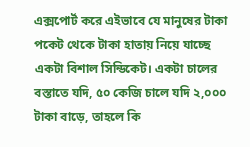এক্সপোর্ট করে এইভাবে যে মানুষের টাকা পকেট থেকে টাকা হাতায় নিয়ে যাচ্ছে একটা বিশাল সিন্ডিকেট। একটা চালের বস্তাতে যদি, ৫০ কেজি চালে যদি ২,০০০ টাকা বাড়ে, তাহলে কি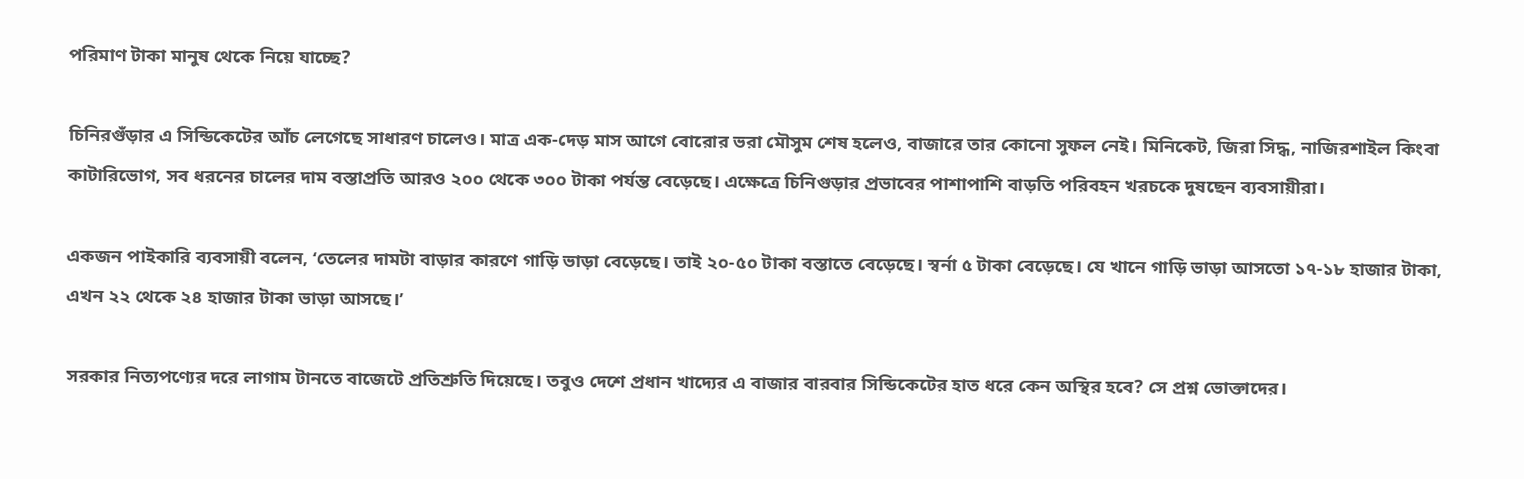পরিমাণ টাকা মানুষ থেকে নিয়ে যাচ্ছে?

চিনিরগুঁড়ার এ সিন্ডিকেটের আঁচ লেগেছে সাধারণ চালেও। মাত্র এক-দেড় মাস আগে বোরোর ভরা মৌসুম শেষ হলেও, বাজারে তার কোনো সুফল নেই। মিনিকেট, জিরা সিদ্ধ, নাজিরশাইল কিংবা কাটারিভোগ, সব ধরনের চালের দাম বস্তাপ্রতি আরও ২০০ থেকে ৩০০ টাকা পর্যন্ত বেড়েছে। এক্ষেত্রে চিনিগুড়ার প্রভাবের পাশাপাশি বাড়তি পরিবহন খরচকে দুষছেন ব্যবসায়ীরা।

একজন পাইকারি ব্যবসায়ী বলেন, ‘তেলের দামটা বাড়ার কারণে গাড়ি ভাড়া বেড়েছে। তাই ২০-৫০ টাকা বস্তাতে বেড়েছে। স্বর্না ৫ টাকা বেড়েছে। যে খানে গাড়ি ভাড়া আসতো ১৭-১৮ হাজার টাকা, এখন ২২ থেকে ২৪ হাজার টাকা ভাড়া আসছে।’

সরকার নিত্যপণ্যের দরে লাগাম টানতে বাজেটে প্রতিশ্রুতি দিয়েছে। তবুও দেশে প্রধান খাদ্যের এ বাজার বারবার সিন্ডিকেটের হাত ধরে কেন অস্থির হবে? সে প্রশ্ন ভোক্তাদের।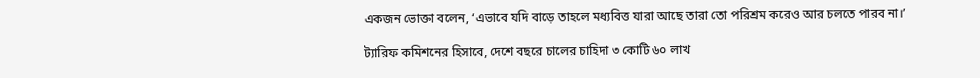একজন ভোক্তা বলেন, ‘এভাবে যদি বাড়ে তাহলে মধ্যবিত্ত যারা আছে তারা তো পরিশ্রম করেও আর চলতে পারব না।’

ট্যারিফ কমিশনের হিসাবে, দেশে বছরে চালের চাহিদা ৩ কোটি ৬০ লাখ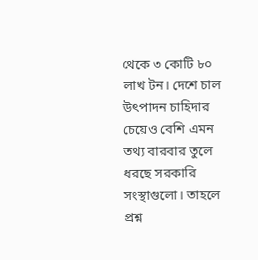থেকে ৩ কোটি ৮০ লাখ টন। দেশে চাল উৎপাদন চাহিদার চেয়েও বেশি এমন তথ্য বারবার তুলে ধরছে সরকারি সংস্থাগুলো। তাহলে প্রশ্ন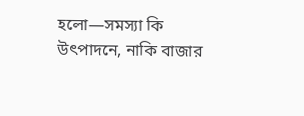হলো—সমস্যা কি উৎপাদনে, নাকি বাজার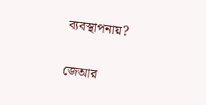ব্যবস্থাপনায়?

জেআর